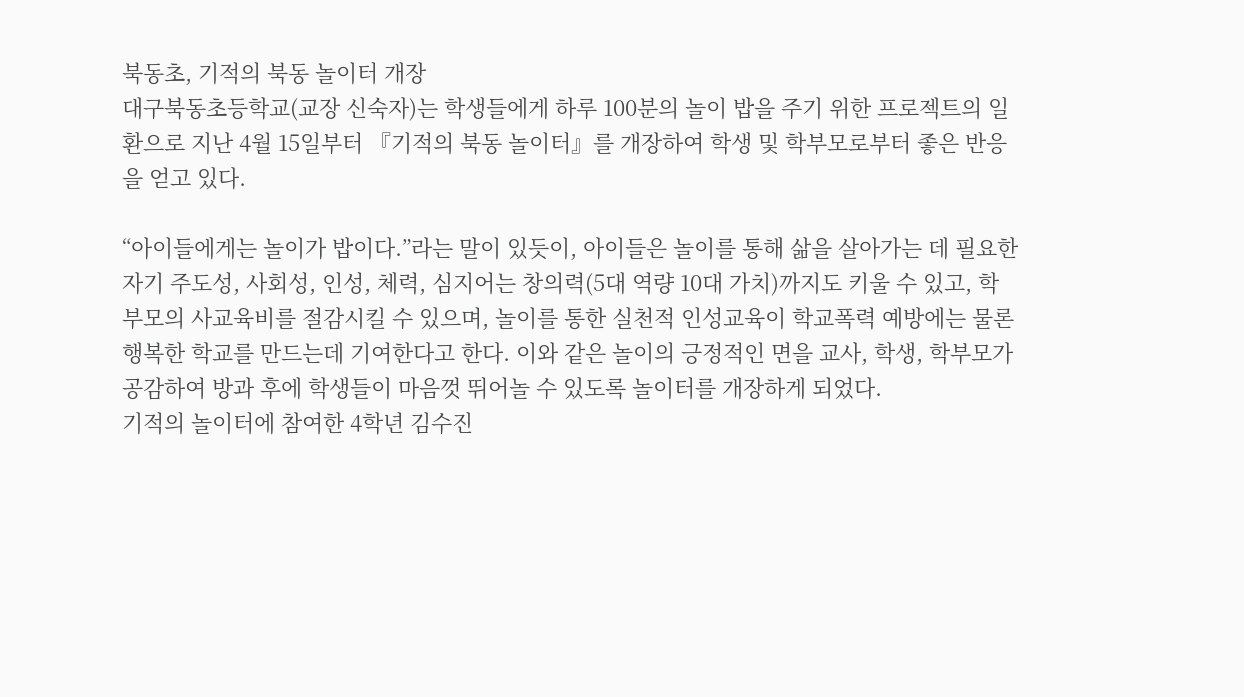북동초, 기적의 북동 놀이터 개장
대구북동초등학교(교장 신숙자)는 학생들에게 하루 100분의 놀이 밥을 주기 위한 프로젝트의 일환으로 지난 4월 15일부터 『기적의 북동 놀이터』를 개장하여 학생 및 학부모로부터 좋은 반응을 얻고 있다.

“아이들에게는 놀이가 밥이다.”라는 말이 있듯이, 아이들은 놀이를 통해 삶을 살아가는 데 필요한 자기 주도성, 사회성, 인성, 체력, 심지어는 창의력(5대 역량 10대 가치)까지도 키울 수 있고, 학부모의 사교육비를 절감시킬 수 있으며, 놀이를 통한 실천적 인성교육이 학교폭력 예방에는 물론 행복한 학교를 만드는데 기여한다고 한다. 이와 같은 놀이의 긍정적인 면을 교사, 학생, 학부모가 공감하여 방과 후에 학생들이 마음껏 뛰어놀 수 있도록 놀이터를 개장하게 되었다.
기적의 놀이터에 참여한 4학년 김수진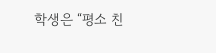학생은 “평소 친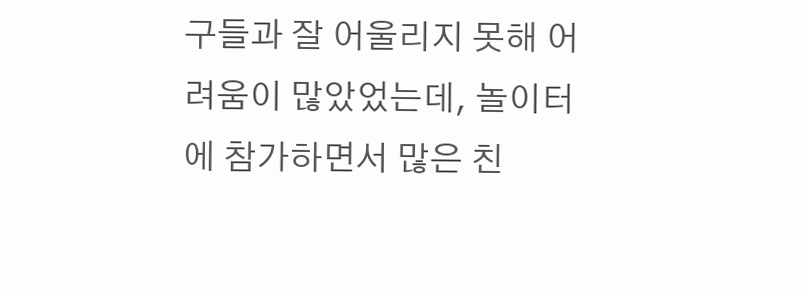구들과 잘 어울리지 못해 어려움이 많았었는데, 놀이터에 참가하면서 많은 친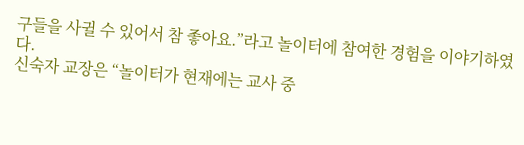구들을 사귈 수 있어서 참 좋아요.”라고 놀이터에 참여한 경험을 이야기하였다.
신숙자 교장은 “놀이터가 현재에는 교사 중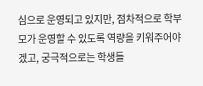심으로 운영되고 있지만, 점차적으로 학부모가 운영할 수 있도록 역량을 키워주어야겠고, 궁극적으로는 학생들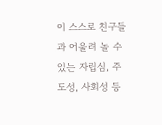이 스스로 친구들과 어울려 놀 수 있는 자립심, 주도성, 사회성 등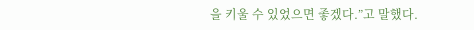을 키울 수 있었으면 좋겠다.”고 말했다.